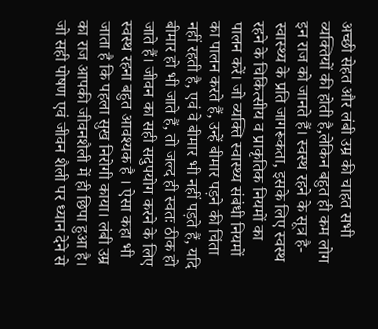अच्छी सेहत और लंबी उम्र की चाहत सभी व्यक्तियों की होती है,लेकिन बहुत ही कम लोग इन राज को जानते हैं। स्वस्थ रहने के सूत्र है- स्वास्थ्य के प्रति जागरूकता, इसके लिए स्वस्थ रहने के चिकित्सीय व प्राकृतिक नियमों का पालन करें। जो व्यक्ति स्वास्थ्य संबंधी नियमों का पालन करते हैं, उन्हें बीमार पड़ने की चिंता नहीं रहती है, एवं वे बीमार भी नहीं पड़ते हैं, यदि बीमार हो भी जाते हैं, तो जल्द ही स्वतः ठीक हो जाते हैं। जीवन का सही सदुपयोग करने के लिए स्वस्थ रहना बहुत आवश्यक है । ऐसा कहा भी जाता है कि पहला सुख निरोगी काया। लंबी उम्र का राज आपकी जीवनशैली में ही छिपा हुआ है। जो सही पोषण एवं जीवन शैली पर ध्यान देने से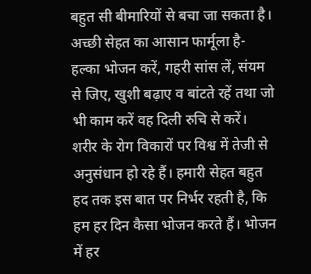बहुत सी बीमारियों से बचा जा सकता है। अच्छी सेहत का आसान फार्मूला है- हल्का भोजन करें, गहरी सांस लें, संयम से जिए, खुशी बढ़ाए व बांटते रहें तथा जो भी काम करें वह दिली रुचि से करें।
शरीर के रोग विकारों पर विश्व में तेजी से अनुसंधान हो रहे हैं। हमारी सेहत बहुत हद तक इस बात पर निर्भर रहती है, कि हम हर दिन कैसा भोजन करते हैं। भोजन में हर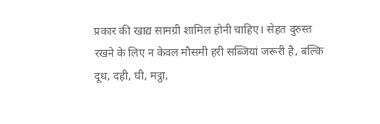प्रकार की खाद्य सामग्री शामिल होनी चाहिए। सेहत दुरुस्त रखने के लिए न केवल मौसमी हरी सब्जियां जरूरी है, बल्कि दूध, दही, घी, मट्ठा,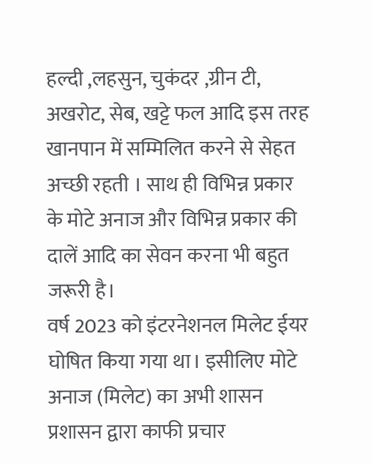हल्दी ,लहसुन, चुकंदर ,ग्रीन टी, अखरोट, सेब, खट्टे फल आदि इस तरह खानपान में सम्मिलित करने से सेहत अच्छी रहती । साथ ही विभिन्न प्रकार के मोटे अनाज और विभिन्न प्रकार की दालें आदि का सेवन करना भी बहुत जरूरी है।
वर्ष 2023 को इंटरनेशनल मिलेट ईयर घोषित किया गया था। इसीलिए मोटे अनाज (मिलेट) का अभी शासन प्रशासन द्वारा काफी प्रचार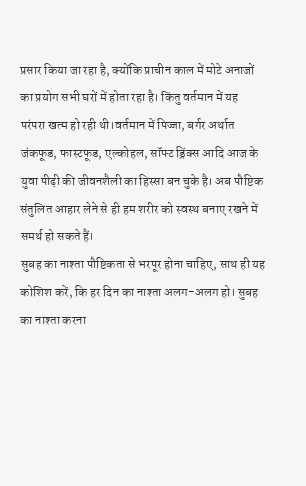प्रसार किया जा रहा है, क्योंकि प्राचीन काल में मोटे अनाजों का प्रयोग सभी घरों में होता रहा है। किंतु वर्तमान में यह परंपरा खत्म हो रही थी।वर्तमान में पिज्जा, बर्गर अर्थात जंकफूड, फास्टफूड, एल्कोहल, सॉफ्ट ड्रिंक्स आदि आज के युवा पीढ़ी की जीवनशैली का हिस्सा बन चुके है। अब पौष्टिक संतुलित आहार लेने से ही हम शरीर को स्वस्थ बनाए रखने में समर्थ हो सकते हैं।
सुबह का नाश्ता पौष्टिकता से भरपूर होना चाहिए, साथ ही यह कोशिश करें, कि हर दिन का नाश्ता अलग-अलग हो। सुबह का नाश्ता करना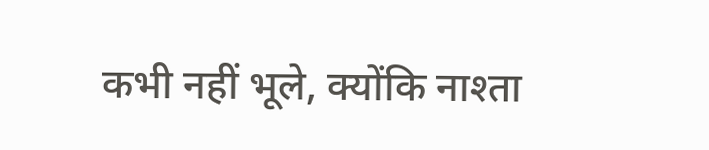कभी नहीं भूले, क्योंकि नाश्ता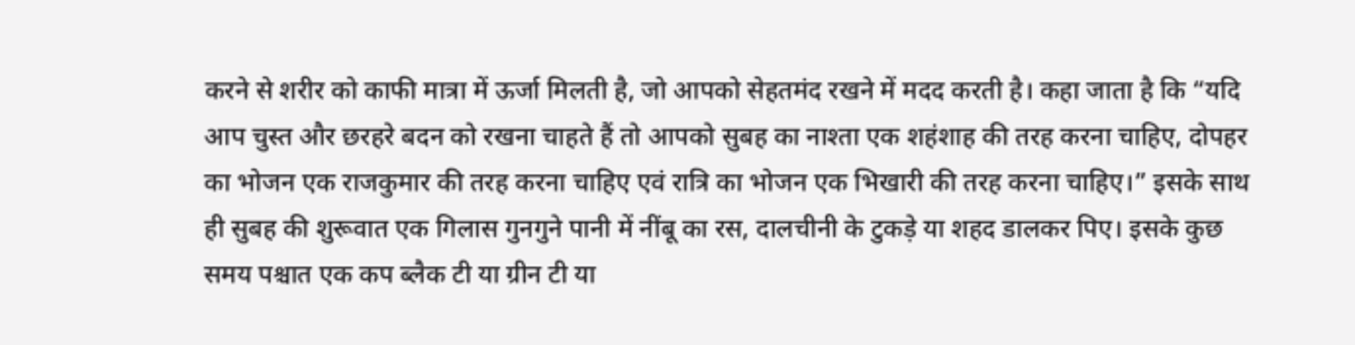करने से शरीर को काफी मात्रा में ऊर्जा मिलती है, जो आपको सेहतमंद रखने में मदद करती है। कहा जाता है कि “यदि आप चुस्त और छरहरे बदन को रखना चाहते हैं तो आपको सुबह का नाश्ता एक शहंशाह की तरह करना चाहिए, दोपहर का भोजन एक राजकुमार की तरह करना चाहिए एवं रात्रि का भोजन एक भिखारी की तरह करना चाहिए।” इसके साथ ही सुबह की शुरूवात एक गिलास गुनगुने पानी में नींबू का रस, दालचीनी के टुकड़े या शहद डालकर पिए। इसके कुछ समय पश्चात एक कप ब्लैक टी या ग्रीन टी या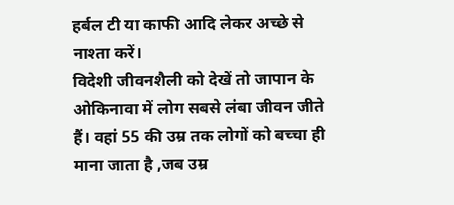हर्बल टी या काफी आदि लेकर अच्छे से नाश्ता करें।
विदेशी जीवनशैली को देखें तो जापान के ओकिनावा में लोग सबसे लंबा जीवन जीते हैं। वहां 55 की उम्र तक लोगों को बच्चा ही माना जाता है ,जब उम्र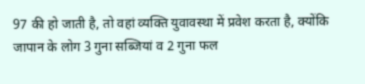97 की हो जाती है, तो वहां व्यक्ति युवावस्था में प्रवेश करता है, क्योंकि जापान के लोग 3 गुना सब्जियां व 2 गुना फल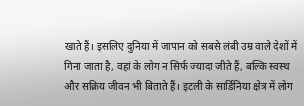खाते हैं। इसलिए दुनिया में जापान को सबसे लंबी उम्र वाले देशों में गिना जाता है, वहां के लोग न सिर्फ ज्यादा जीते हैं, बल्कि स्वस्थ और सक्रिय जीवन भी बिताते हैं। इटली के सार्डिनिया क्षेत्र में लोग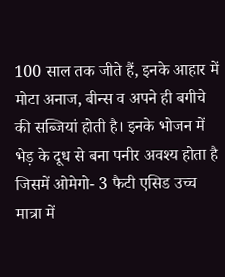100 साल तक जीते हैं, इनके आहार में मोटा अनाज, बीन्स व अपने ही बगीचे की सब्जियां होती है। इनके भोजन में भेड़ के दूध से बना पनीर अवश्य होता है जिसमें ओमेगो- 3 फैटी एसिड उच्च मात्रा में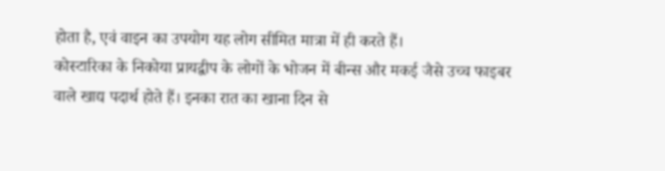होता है, एवं वाइन का उपयोग यह लोग सीमित मात्रा में ही करते हैं।
कोस्टारिका के निकोया प्रायद्वीप के लोगों के भोजन में बीन्स और मकई जैसे उच्च फाइबर वाले खाद्य पदार्थ होते हैं। इनका रात का खाना दिन से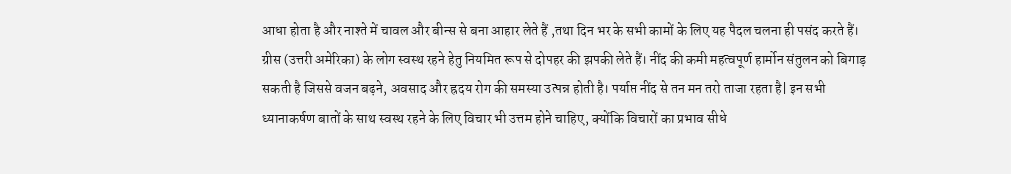आधा होता है और नाश्ते में चावल और बीन्स से बना आहार लेते हैं ,तथा दिन भर के सभी कामों के लिए यह पैदल चलना ही पसंद करते हैं। ग्रीस (उत्तरी अमेरिका) के लोग स्वस्थ रहने हेतु नियमित रूप से दोपहर की झपकी लेते हैं। नींद की कमी महत्वपूर्ण हार्मोन संतुलन को बिगाड़ सकती है जिससे वजन बढ़ने, अवसाद और ह्रदय रोग की समस्या उत्पन्न होती है। पर्याप्त नींद से तन मन तरो ताजा रहता है| इन सभी ध्यानाकर्षण बातों के साथ स्वस्थ रहने के लिए विचार भी उत्तम होने चाहिए, क्योंकि विचारों का प्रभाव सीधे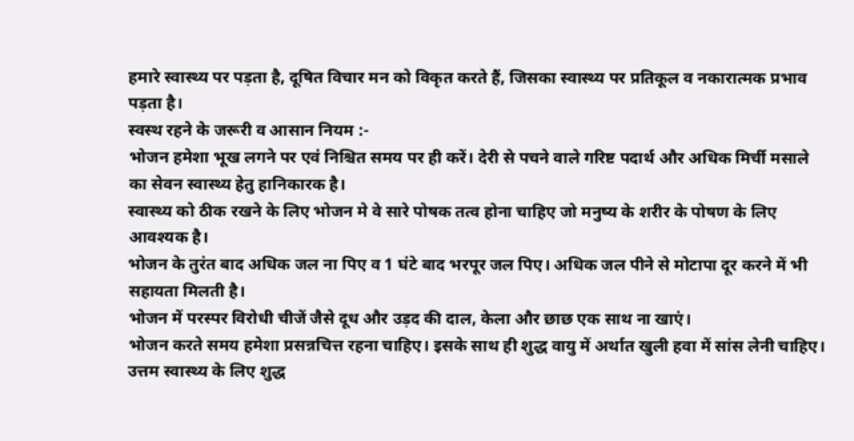हमारे स्वास्थ्य पर पड़ता है, दूषित विचार मन को विकृत करते हैं, जिसका स्वास्थ्य पर प्रतिकूल व नकारात्मक प्रभाव पड़ता है।
स्वस्थ रहने के जरूरी व आसान नियम :-
भोजन हमेशा भूख लगने पर एवं निश्चित समय पर ही करें। देरी से पचने वाले गरिष्ट पदार्थ और अधिक मिर्ची मसाले का सेवन स्वास्थ्य हेतु हानिकारक है।
स्वास्थ्य को ठीक रखने के लिए भोजन मे वे सारे पोषक तत्व होना चाहिए जो मनुष्य के शरीर के पोषण के लिए आवश्यक है।
भोजन के तुरंत बाद अधिक जल ना पिए व 1 घंटे बाद भरपूर जल पिए। अधिक जल पीने से मोटापा दूर करने में भी सहायता मिलती है।
भोजन में परस्पर विरोधी चीजें जैसे दूध और उड़द की दाल, केला और छाछ एक साथ ना खाएं।
भोजन करते समय हमेशा प्रसन्नचित्त रहना चाहिए। इसके साथ ही शुद्ध वायु में अर्थात खुली हवा में सांस लेनी चाहिए। उत्तम स्वास्थ्य के लिए शुद्ध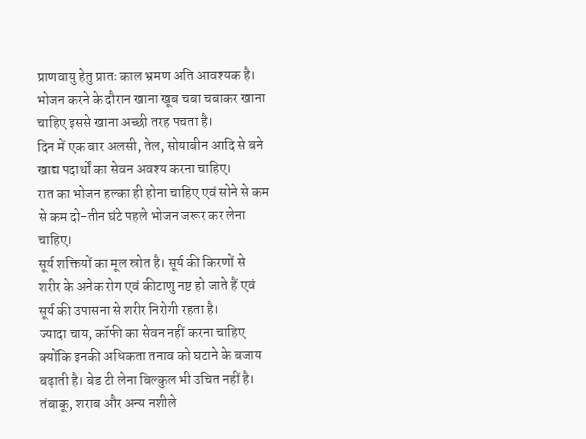प्राणवायु हेतु प्रातः काल भ्रमण अति आवश्यक है।
भोजन करने के दौरान खाना खूब चबा चबाकर खाना चाहिए इससे खाना अच्छी तरह पचता है।
दिन में एक बार अलसी, तेल, सोयाबीन आदि से बने खाद्य पदार्थों का सेवन अवश्य करना चाहिए।
रात का भोजन हल्का ही होना चाहिए एवं सोने से कम से कम दो-तीन घंटे पहले भोजन जरूर कर लेना चाहिए।
सूर्य शक्तियों का मूल स्रोत है। सूर्य की किरणों से शरीर के अनेक रोग एवं कीटाणु नष्ट हो जाते हैं एवं सूर्य की उपासना से शरीर निरोगी रहता है।
ज्यादा चाय, कॉफी का सेवन नहीं करना चाहिए क्योंकि इनकी अधिकता तनाव को घटाने के बजाय बढ़ाती है। बेड टी लेना बिल्कुल भी उचित नहीं है।
तंबाकू, शराब और अन्य नशीले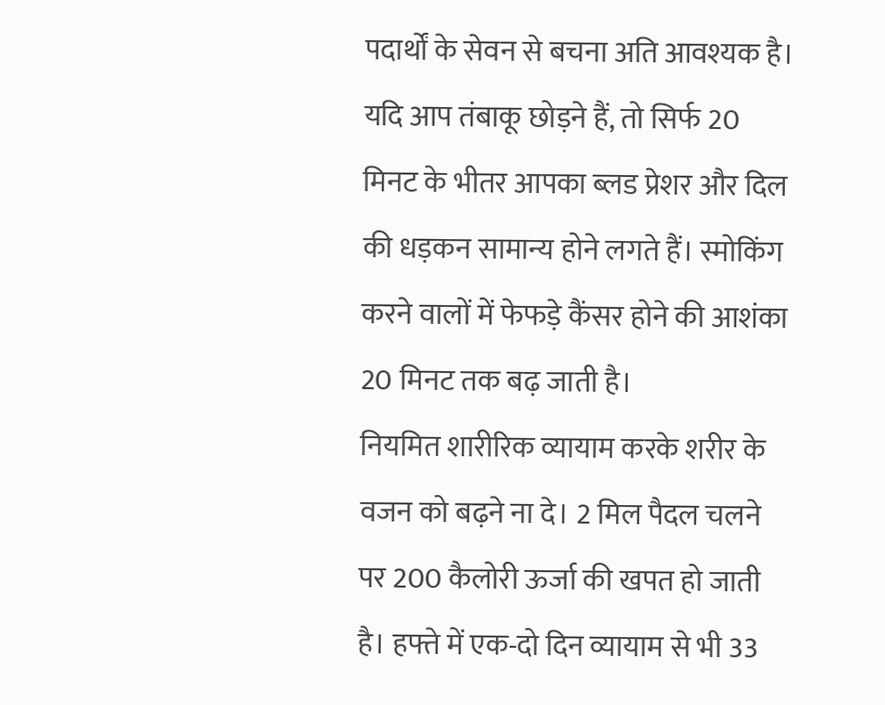पदार्थों के सेवन से बचना अति आवश्यक है। यदि आप तंबाकू छोड़ने हैं, तो सिर्फ 20 मिनट के भीतर आपका ब्लड प्रेशर और दिल की धड़कन सामान्य होने लगते हैं। स्मोकिंग करने वालों में फेफड़े कैंसर होने की आशंका 20 मिनट तक बढ़ जाती है।
नियमित शारीरिक व्यायाम करके शरीर के वजन को बढ़ने ना दे। 2 मिल पैदल चलने पर 200 कैलोरी ऊर्जा की खपत हो जाती है। हफ्ते में एक-दो दिन व्यायाम से भी 33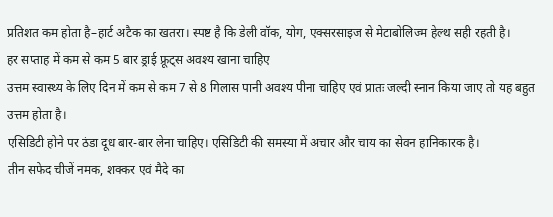प्रतिशत कम होता है–हार्ट अटैक का खतरा। स्पष्ट है कि डेली वॉक, योग, एक्सरसाइज से मेटाबोलिज्म हेल्थ सही रहती है।
हर सप्ताह में कम से कम 5 बार ड्राई फ्रूट्स अवश्य खाना चाहिए
उत्तम स्वास्थ्य के लिए दिन में कम से कम 7 से 8 गिलास पानी अवश्य पीना चाहिए एवं प्रातः जल्दी स्नान किया जाए तो यह बहुत उत्तम होता है।
एसिडिटी होने पर ठंडा दूध बार-बार लेना चाहिए। एसिडिटी की समस्या में अचार और चाय का सेवन हानिकारक है।
तीन सफेद चीजें नमक, शक्कर एवं मैदे का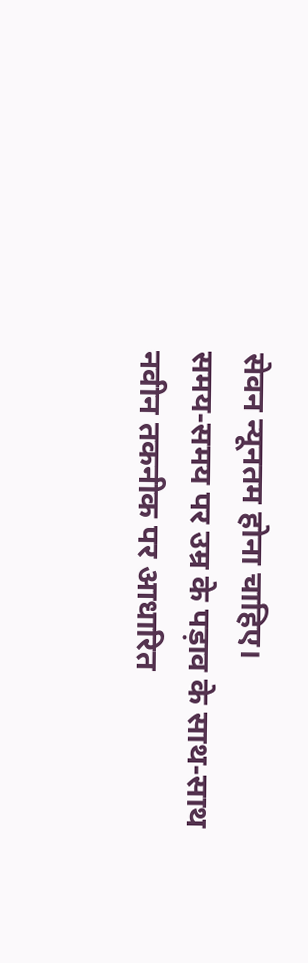सेवन न्यूनतम होना चाहिए।
समय-समय पर उम्र के पड़ाव के साथ-साथ नवीन तकनीक पर आधारित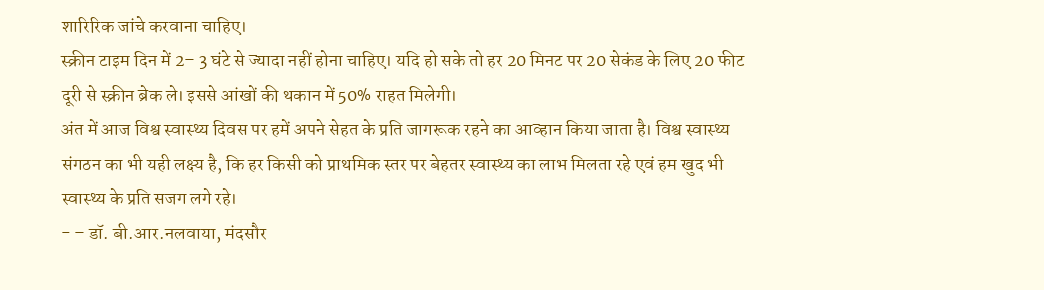शारिरिक जांचे करवाना चाहिए।
स्क्रीन टाइम दिन में 2– 3 घंटे से ज्यादा नहीं होना चाहिए। यदि हो सके तो हर 20 मिनट पर 20 सेकंड के लिए 20 फीट दूरी से स्क्रीन ब्रेक ले। इससे आंखों की थकान में 50% राहत मिलेगी।
अंत में आज विश्व स्वास्थ्य दिवस पर हमें अपने सेहत के प्रति जागरूक रहने का आव्हान किया जाता है। विश्व स्वास्थ्य संगठन का भी यही लक्ष्य है, कि हर किसी को प्राथमिक स्तर पर बेहतर स्वास्थ्य का लाभ मिलता रहे एवं हम खुद भी स्वास्थ्य के प्रति सजग लगे रहे।
- – डॉ. बी.आर.नलवाया, मंदसौर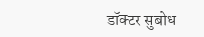डॉक्टर सुबोध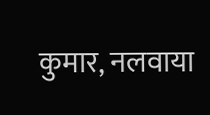कुमार, नलवाया